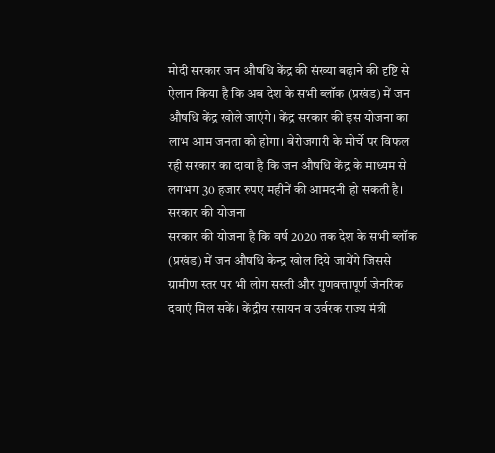मोदी सरकार जन औषधि केंद्र की संख्या बढ़ाने की दृष्टि से ऐलान किया है कि अब देश के सभी ब्लॉक (प्रखंड) में जन औषधि केंद्र खोले जाएंगे। केंद्र सरकार की इस योजना का लाभ आम जनता को होगा। बेरोजगारी के मोर्चे पर विफल रही सरकार का दावा है कि जन औषधि केंद्र के माध्यम से लगभग 30 हजार रुपए महीनें की आमदनी हो सकती है।
सरकार की योजना
सरकार की योजना है कि वर्ष 2020 तक देश के सभी ब्लॉक (प्रखंड) में जन औषधि केन्द्र खोल दिये जायेंगे जिससे ग्रामीण स्तर पर भी लोग सस्ती और गुणवत्तापूर्ण जेनरिक दवाएं मिल सकें। केंद्रीय रसायन व उर्वरक राज्य मंत्री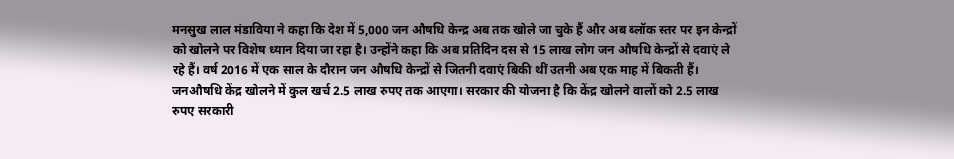मनसुख लाल मंडाविया ने कहा कि देश में 5,000 जन औषधि केन्द्र अब तक खोले जा चुके हैं और अब ब्लॉक स्तर पर इन केन्द्रों को खोलने पर विशेष ध्यान दिया जा रहा है। उन्होंने कहा कि अब प्रतिदिन दस से 15 लाख लोग जन औषधि केन्द्रों से दवाएं ले रहे हैं। वर्ष 2016 में एक साल के दौरान जन औषधि केन्द्रों से जितनी दवाएं बिकी थीं उतनी अब एक माह में बिकती हैं।
जनऔषधि केंद्र खोलने में कुल खर्च 2.5 लाख रुपए तक आएगा। सरकार की योजना है कि केंद्र खोलने वालों को 2.5 लाख रुपए सरकारी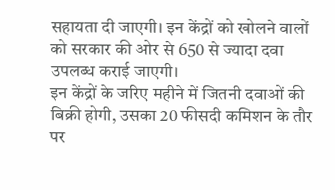सहायता दी जाएगी। इन केंद्रों को खोलने वालों को सरकार की ओर से 650 से ज्यादा दवा उपलब्ध कराई जाएगी।
इन केंद्रों के जरिए महीने में जितनी दवाओं की बिक्री होगी, उसका 20 फीसदी कमिशन के तौर पर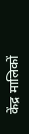केंद्र मालिकों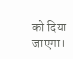को दिया जाएगा।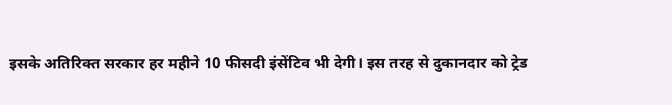इसके अतिरिक्त सरकार हर महीने 10 फीसदी इंसेंटिव भी देगी। इस तरह से दुकानदार को ट्रेड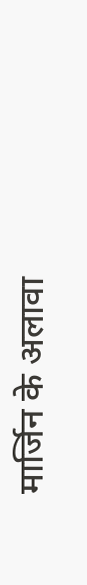मार्जिन के अलावा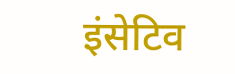इंसेटिव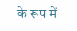के रूप में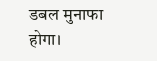डबल मुनाफा होगा।